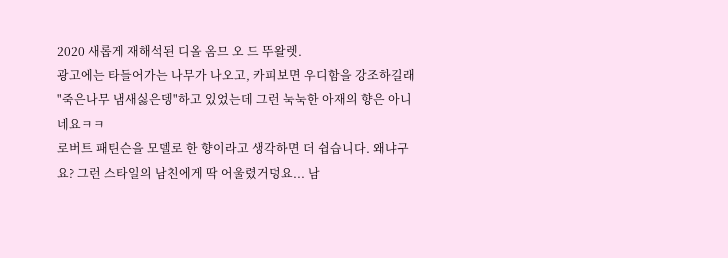2020 새롭게 재해석된 디올 옴므 오 드 뚜왈렛.
광고에는 타들어가는 나무가 나오고, 카피보면 우디함을 강조하길래 "죽은나무 냄새싫은뎅"하고 있었는데 그런 눅눅한 아재의 향은 아니네요ㅋㅋ
로버트 패틴슨을 모델로 한 향이라고 생각하면 더 쉽습니다. 왜냐구요? 그런 스타일의 남친에게 딱 어울렸거덩요... 남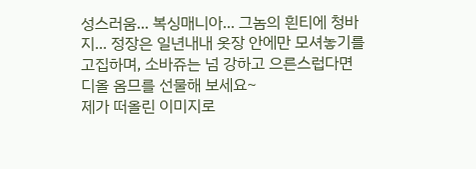성스러움... 복싱매니아... 그놈의 흰티에 청바지... 정장은 일년내내 옷장 안에만 모셔놓기를 고집하며, 소바쥬는 넘 강하고 으른스럽다면 디올 옴므를 선물해 보세요~
제가 떠올린 이미지로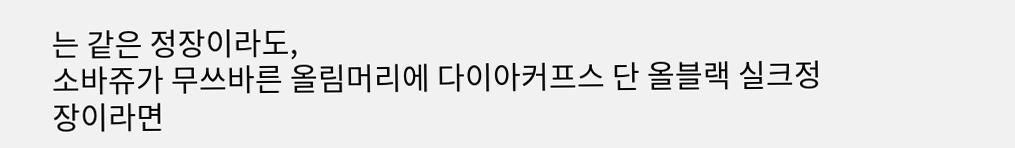는 같은 정장이라도,
소바쥬가 무쓰바른 올림머리에 다이아커프스 단 올블랙 실크정장이라면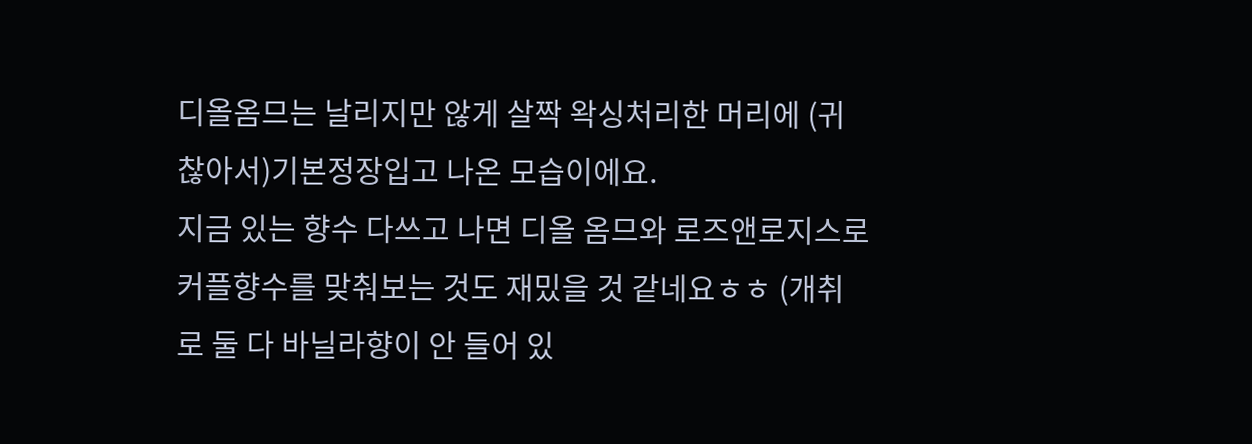디올옴므는 날리지만 않게 살짝 왁싱처리한 머리에 (귀찮아서)기본정장입고 나온 모습이에요.
지금 있는 향수 다쓰고 나면 디올 옴므와 로즈앤로지스로 커플향수를 맞춰보는 것도 재밌을 것 같네요ㅎㅎ (개취로 둘 다 바닐라향이 안 들어 있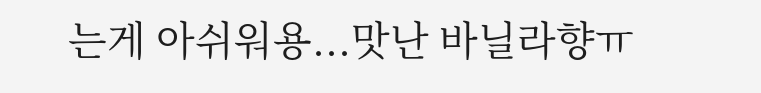는게 아쉬워용...맛난 바닐라향ㅠ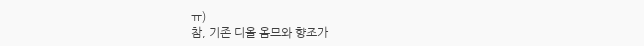ㅠ)
참, 기존 디올 옴므와 향조가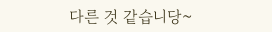다른 것 같습니당~